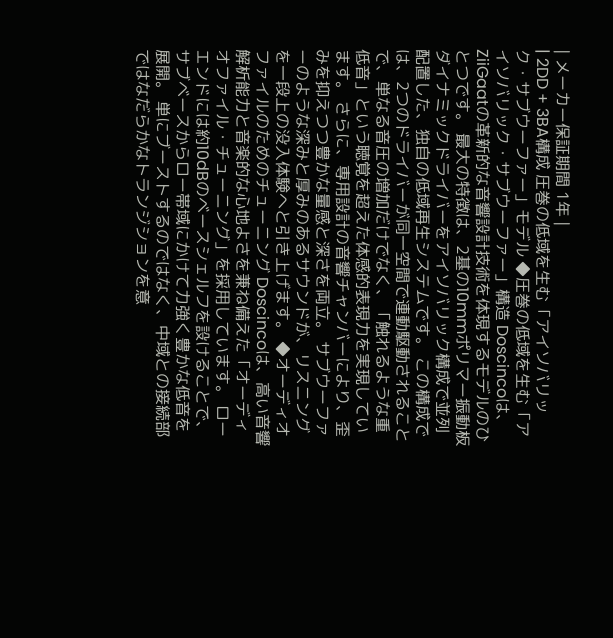| メーカー保証期間 1年 |
| 2DD + 3BA構成 圧巻の低域を生む「アイソバリック・サブウーファー」モデル ◆圧巻の低域を生む「アイソバリック・サブウーファー」構造 Doscincoは、ZiiGaatの革新的な音響設計技術を体現するモデルのひとつです。 最大の特徴は、2基の10mmポリマー振動板ダイナミックドライバーをアイソバリック構成で並列配置した、独自の低域再生システムです。 この構成では、2つのドライバーが同一空間で連動駆動されることで、単なる音圧の増加だけでなく、「触れるような重低音」という聴覚を超えた体感的表現力を実現しています。 さらに、専用設計の音響チャンバーにより、歪みを抑えつつ豊かな量感と深さを両立。 サブウーファーのような深みと厚みのあるサウンドが、リスニングを一段上の没入体験へと引き上げます。 ◆オーディオファイルのためのチューニング Doscincoは、高い音響解析能力と音楽的な心地よさを兼ね備えた「オーディオファイル・チューニング」を採用しています。 ローエンドには約10dBのベースシェルフを設けることで、サブベースからロー帯域にかけて力強く豊かな低音を展開。 単にブーストするのではなく、中域との接続部ではなだらかなトランジションを意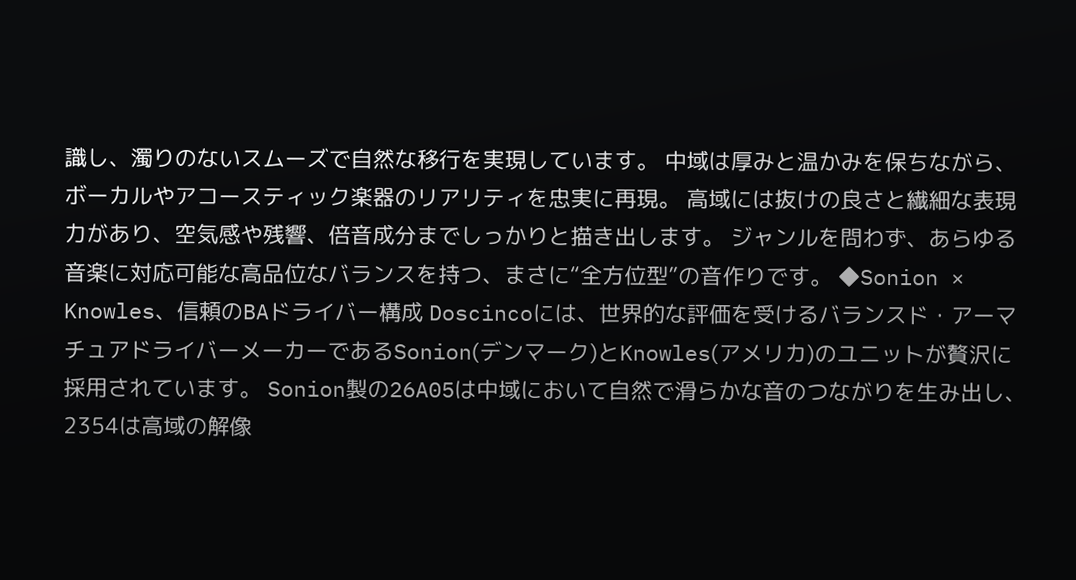識し、濁りのないスムーズで自然な移行を実現しています。 中域は厚みと温かみを保ちながら、ボーカルやアコースティック楽器のリアリティを忠実に再現。 高域には抜けの良さと繊細な表現力があり、空気感や残響、倍音成分までしっかりと描き出します。 ジャンルを問わず、あらゆる音楽に対応可能な高品位なバランスを持つ、まさに“全方位型”の音作りです。 ◆Sonion × Knowles、信頼のBAドライバー構成 Doscincoには、世界的な評価を受けるバランスド・アーマチュアドライバーメーカーであるSonion(デンマーク)とKnowles(アメリカ)のユニットが贅沢に採用されています。 Sonion製の26A05は中域において自然で滑らかな音のつながりを生み出し、2354は高域の解像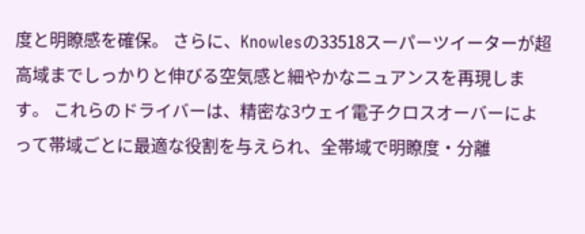度と明瞭感を確保。 さらに、Knowlesの33518スーパーツイーターが超高域までしっかりと伸びる空気感と細やかなニュアンスを再現します。 これらのドライバーは、精密な3ウェイ電子クロスオーバーによって帯域ごとに最適な役割を与えられ、全帯域で明瞭度・分離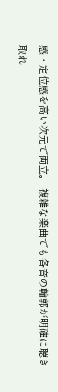感・定位感を高い次元で両立。 複雑な楽曲でも各音の輪郭が明確に聴き取れ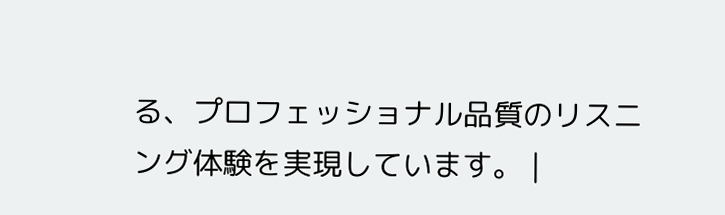る、プロフェッショナル品質のリスニング体験を実現しています。 |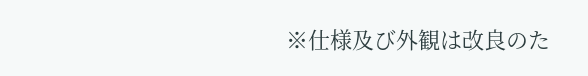※仕様及び外観は改良のた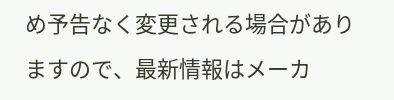め予告なく変更される場合がありますので、最新情報はメーカ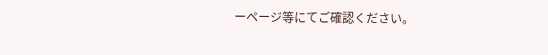ーページ等にてご確認ください。